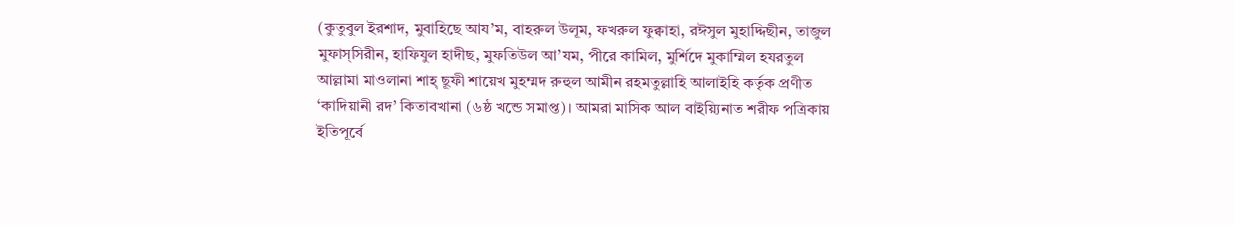(কুতুবুল ইরশাদ, মুবাহিছে আয’ম, বাহরুল উলূম, ফখরুল ফুক্বাহা, রঈসুল মুহাদ্দিছীন, তাজুল মুফাস্সিরীন, হাফিযুল হাদীছ, মুফতিউল আ’যম, পীরে কামিল, মুর্শিদে মুকাম্মিল হযরতুল আল্লামা মাওলানা শাহ্ ছূফী শায়েখ মুহম্মদ রুহুল আমীন রহমতুল্লাহি আলাইহি কর্তৃক প্রণীত ‘কাদিয়ানী রদ’ কিতাবখানা (৬ষ্ঠ খন্ডে সমাপ্ত)। আমরা মাসিক আল বাইয়্যিনাত শরীফ পত্রিকায় ইতিপূর্বে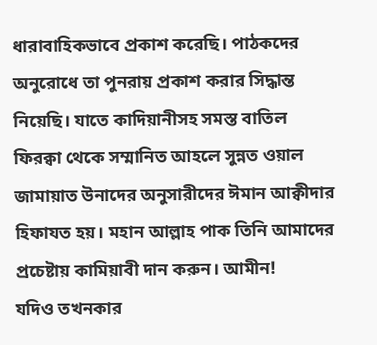ধারাবাহিকভাবে প্রকাশ করেছি। পাঠকদের অনুরোধে তা পুনরায় প্রকাশ করার সিদ্ধান্ত নিয়েছি। যাতে কাদিয়ানীসহ সমস্ত বাতিল ফিরক্বা থেকে সম্মানিত আহলে সুন্নত ওয়াল জামায়াত উনাদের অনুসারীদের ঈমান আক্বীদার হিফাযত হয়। মহান আল্লাহ পাক তিনি আমাদের প্রচেষ্টায় কামিয়াবী দান করুন। আমীন!
যদিও তখনকার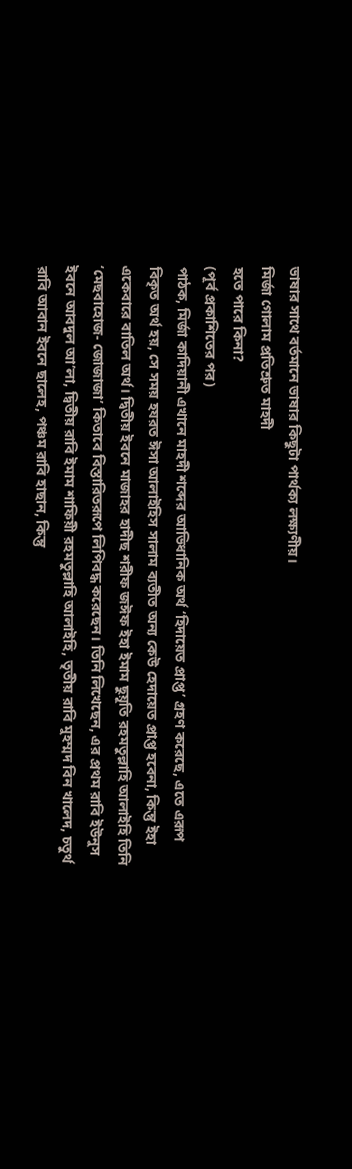ভাষার সাথে বর্তমানে ভাষার কিছুটা পার্থক্য লক্ষ্যণীয়।
মির্জা গোলাম প্রতিশ্রুত মাহদী
হতে পারে কিনা?
(পূর্ব প্রকাশিতের পর)
পাঠক, মির্জা কাদিয়ানী এখানে মাহদী শব্দের আভিধানিক অর্থ ‘হিদায়েত প্রাপ্ত’ গ্রহণ করেছে, এতে এরূপ বিকৃত অর্থ হয়, সে সময় হযরত ঈসা আলাইহিস সালাম ব্যতীত অন্য কেউ হেদায়েত প্রাপ্ত হবেনা, কিন্তু ইহা একেবারে বাতিল অর্থ। দ্বিতীয় ইবনে মাজাহর হাদীছ শরীফ জঈফ ইহা ইমাম ছুয়ূতি রহমতুল্লাহি আলাইহি তিনি ‘মেছবাহোজ- জোজাজা’ কিতাবে বিস্তারিতরূপে লিপিবদ্ধ করেছেন। তিনি লিখেছেন, এর প্রথম রাবি ইউনুস ইবনে আবদুল আ’লা, দ্বিতীয় রাবি ইমাম শাফিয়ী রহমতুল্লাহি আলাইহি, তৃতীয় রাবি মুহম্মদ বিন খালেদ, চতুর্থ রাবি আবান ইবনে ছালেহ, পঞ্চম রাবি হাছান, কিন্তু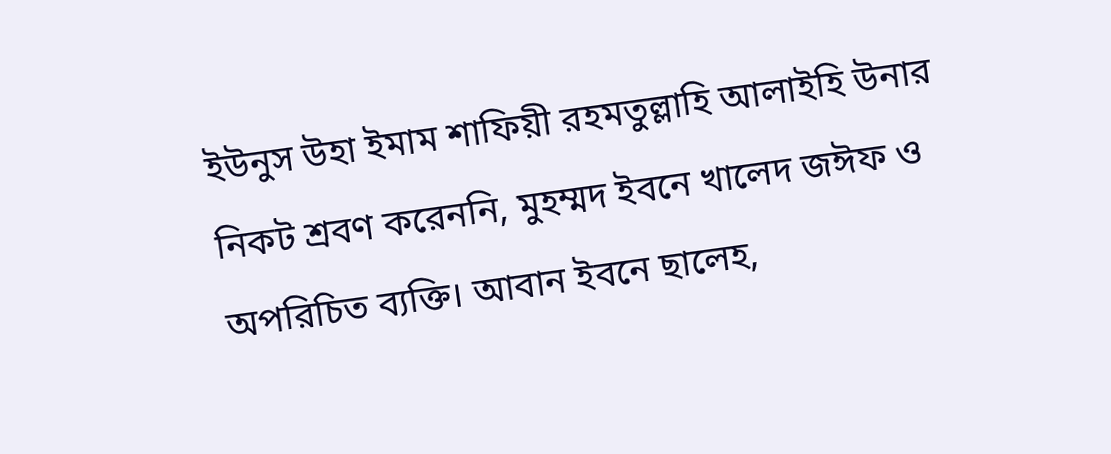ইউনুস উহা ইমাম শাফিয়ী রহমতুল্লাহি আলাইহি উনার নিকট শ্রবণ করেননি, মুহম্মদ ইবনে খালেদ জঈফ ও অপরিচিত ব্যক্তি। আবান ইবনে ছালেহ,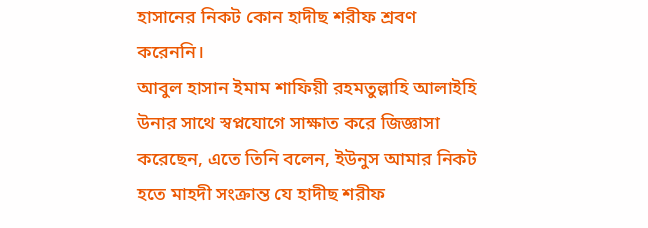হাসানের নিকট কোন হাদীছ শরীফ শ্রবণ করেননি।
আবুল হাসান ইমাম শাফিয়ী রহমতুল্লাহি আলাইহি উনার সাথে স্বপ্নযোগে সাক্ষাত করে জিজ্ঞাসা করেছেন, এতে তিনি বলেন, ইউনুস আমার নিকট হতে মাহদী সংক্রান্ত যে হাদীছ শরীফ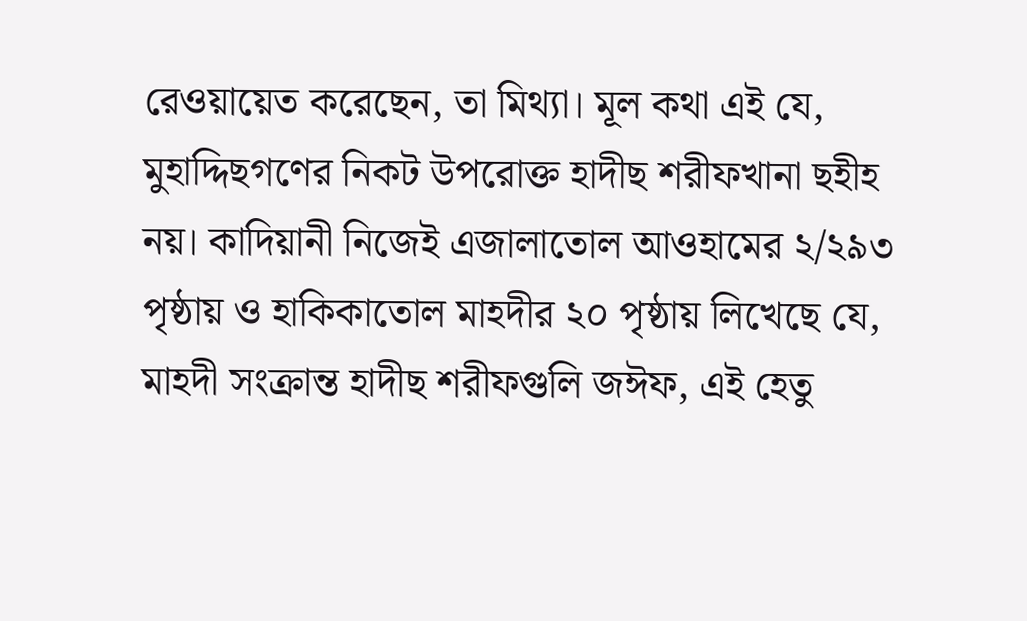রেওয়ায়েত করেছেন, তা মিথ্যা। মূল কথা এই যে, মুহাদ্দিছগণের নিকট উপরোক্ত হাদীছ শরীফখানা ছহীহ নয়। কাদিয়ানী নিজেই এজালাতোল আওহামের ২/২৯৩ পৃষ্ঠায় ও হাকিকাতোল মাহদীর ২০ পৃষ্ঠায় লিখেছে যে, মাহদী সংক্রান্ত হাদীছ শরীফগুলি জঈফ, এই হেতু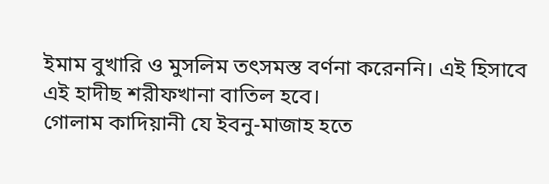ইমাম বুখারি ও মুসলিম তৎসমস্ত বর্ণনা করেননি। এই হিসাবে এই হাদীছ শরীফখানা বাতিল হবে।
গোলাম কাদিয়ানী যে ইবনু-মাজাহ হতে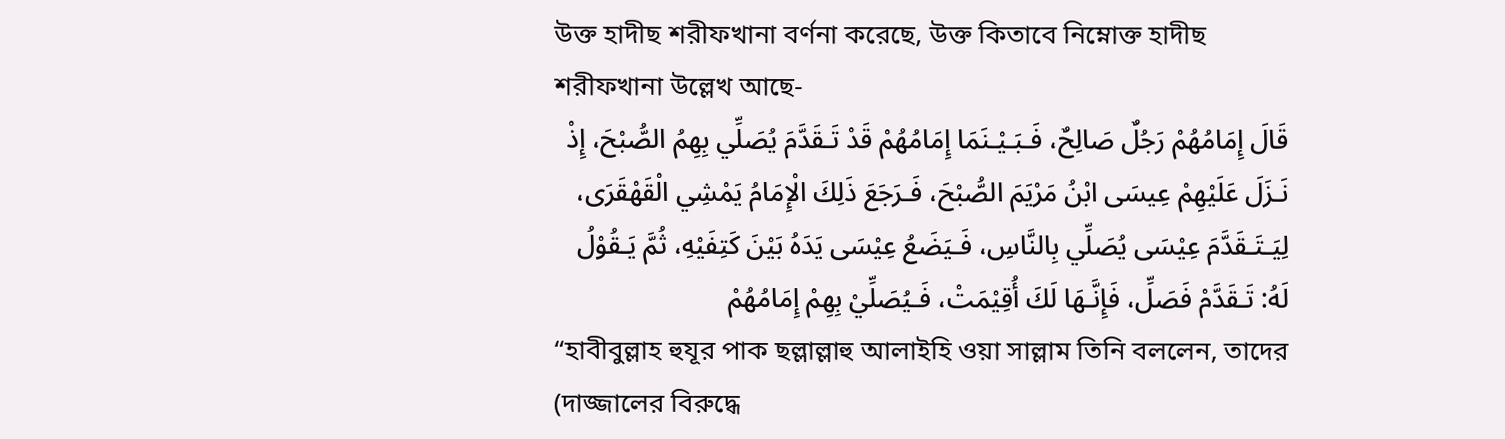উক্ত হাদীছ শরীফখানা বর্ণনা করেছে, উক্ত কিতাবে নিম্নোক্ত হাদীছ শরীফখানা উল্লেখ আছে-
قَالَ إِمَامُهُمْ رَجُلٌ صَالِحٌ، فَـبَـيْـنَمَا إِمَامُهُمْ قَدْ تَـقَدَّمَ يُصَلِّي بِهِمُ الصُّبْحَ، إِذْ نَـزَلَ عَلَيْهِمْ عِيسَى ابْنُ مَرْيَمَ الصُّبْحَ، فَـرَجَعَ ذَلِكَ الْإِمَامُ يَمْشِي الْقَهْقَرَى، لِيَـتَـقَدَّمَ عِيْسَى يُصَلِّي بِالنَّاسِ، فَـيَضَعُ عِيْسَى يَدَهُ بَيْنَ كَتِفَيْهِ، ثُمَّ يَـقُوْلُ لَهُ: تَـقَدَّمْ فَصَلِّ، فَإِنَّـهَا لَكَ أُقِيْمَتْ، فَـيُصَلِّيْ بِهِمْ إِمَامُهُمْ
“হাবীবুল্লাহ হুযূর পাক ছল্লাল্লাহু আলাইহি ওয়া সাল্লাম তিনি বললেন, তাদের (দাজ্জালের বিরুদ্ধে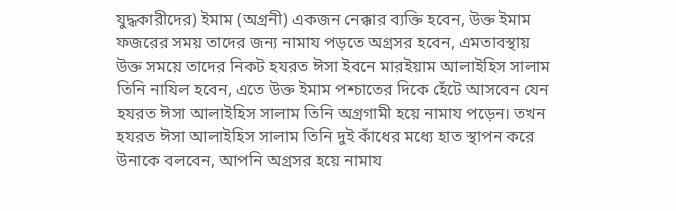যুদ্ধকারীদের) ইমাম (অগ্রনী) একজন নেক্কার ব্যক্তি হবেন, উক্ত ইমাম ফজরের সময় তাদের জন্য নামায পড়তে অগ্রসর হবেন, এমতাবস্থায় উক্ত সময়ে তাদের নিকট হযরত ঈসা ইবনে মারইয়াম আলাইহিস সালাম তিনি নাযিল হবেন, এতে উক্ত ইমাম পশ্চাতের দিকে হেঁটে আসবেন যেন হযরত ঈসা আলাইহিস সালাম তিনি অগ্রগামী হয়ে নামায পড়েন। তখন হযরত ঈসা আলাইহিস সালাম তিনি দুই কাঁধের মধ্যে হাত স্থাপন করে উনাকে বলবেন, আপনি অগ্রসর হয়ে নামায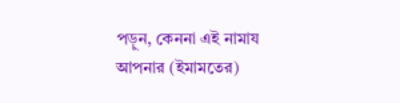পড়ুন, কেননা এই নামায আপনার (ইমামতের)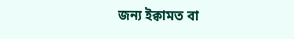জন্য ইক্বামত বা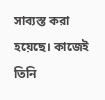সাব্যস্ত করা হয়েছে। কাজেই তিনি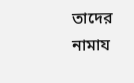তাদের নামায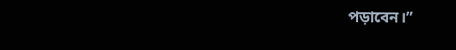পড়াবেন।”